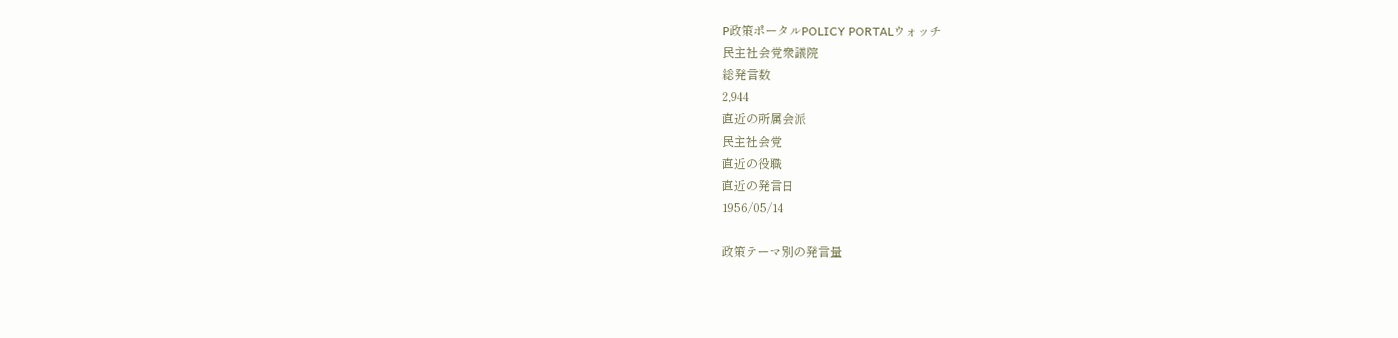P政策ポータルPOLICY PORTALウォッチ
民主社会党衆議院
総発言数
2,944
直近の所属会派
民主社会党
直近の役職
直近の発言日
1956/05/14

政策テーマ別の発言量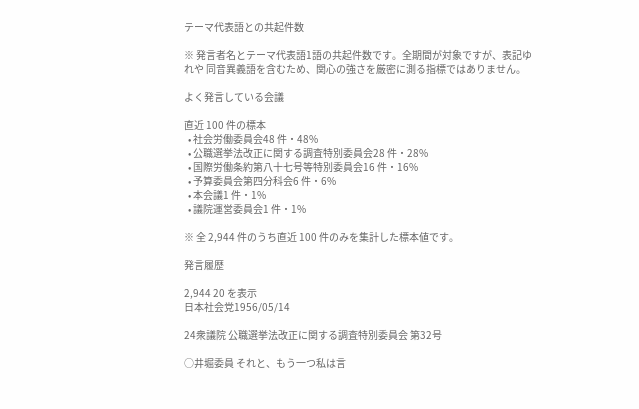テーマ代表語との共起件数

※ 発言者名とテーマ代表語1語の共起件数です。全期間が対象ですが、表記ゆれや 同音異義語を含むため、関心の強さを厳密に測る指標ではありません。

よく発言している会議

直近 100 件の標本
  • 社会労働委員会48 件・48%
  • 公職選挙法改正に関する調査特別委員会28 件・28%
  • 国際労働条約第八十七号等特別委員会16 件・16%
  • 予算委員会第四分科会6 件・6%
  • 本会議1 件・1%
  • 議院運営委員会1 件・1%

※ 全 2,944 件のうち直近 100 件のみを集計した標本値です。

発言履歴

2,944 20 を表示
日本社会党1956/05/14

24衆議院 公職選挙法改正に関する調査特別委員会 第32号

○井堀委員 それと、もう一つ私は言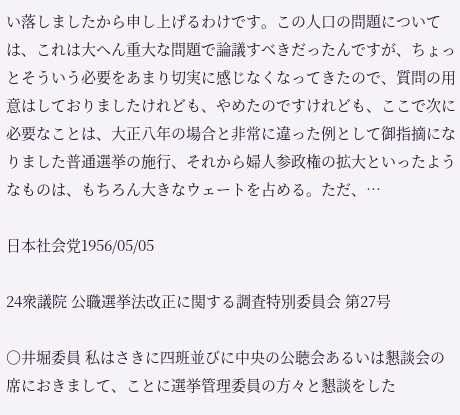い落しましたから申し上げるわけです。この人口の問題については、これは大へん重大な問題で論議すべきだったんですが、ちょっとそういう必要をあまり切実に感じなくなってきたので、質問の用意はしておりましたけれども、やめたのですけれども、ここで次に必要なことは、大正八年の場合と非常に違った例として御指摘になりました普通選挙の施行、それから婦人参政権の拡大といったようなものは、もちろん大きなウェートを占める。ただ、…

日本社会党1956/05/05

24衆議院 公職選挙法改正に関する調査特別委員会 第27号

○井堀委員 私はさきに四班並びに中央の公聴会あるいは懇談会の席におきまして、ことに選挙管理委員の方々と懇談をした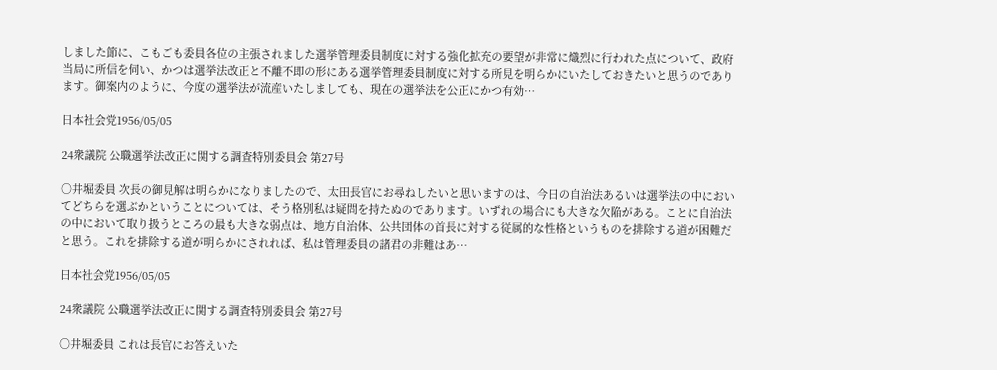しました節に、こもごも委員各位の主張されました選挙管理委員制度に対する強化拡充の要望が非常に熾烈に行われた点について、政府当局に所信を伺い、かつは選挙法改正と不離不即の形にある選挙管理委員制度に対する所見を明らかにいたしておきたいと思うのであります。御案内のように、今度の選挙法が流産いたしましても、現在の選挙法を公正にかつ有効…

日本社会党1956/05/05

24衆議院 公職選挙法改正に関する調査特別委員会 第27号

○井堀委員 次長の御見解は明らかになりましたので、太田長官にお尋ねしたいと思いますのは、今日の自治法あるいは選挙法の中においてどちらを選ぶかということについては、そう格別私は疑問を持たぬのであります。いずれの場合にも大きな欠陥がある。ことに自治法の中において取り扱うところの最も大きな弱点は、地方自治体、公共団体の首長に対する従属的な性格というものを排除する道が困難だと思う。これを排除する道が明らかにされれば、私は管理委員の諸君の非難はあ…

日本社会党1956/05/05

24衆議院 公職選挙法改正に関する調査特別委員会 第27号

○井堀委員 これは長官にお答えいた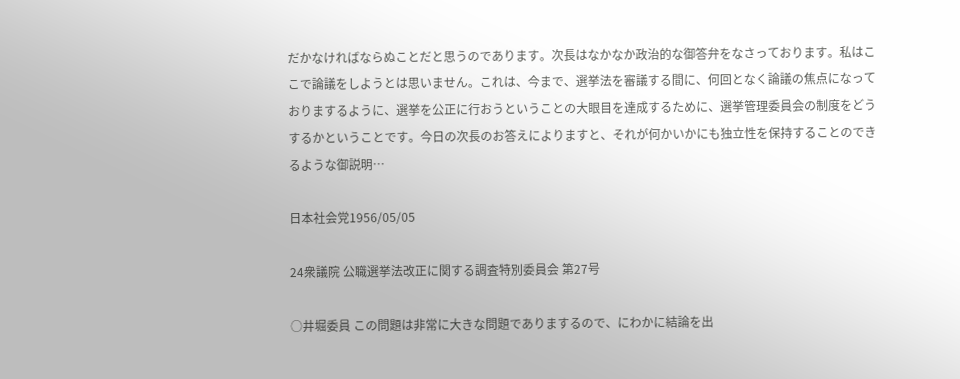だかなければならぬことだと思うのであります。次長はなかなか政治的な御答弁をなさっております。私はここで論議をしようとは思いません。これは、今まで、選挙法を審議する間に、何回となく論議の焦点になっておりまするように、選挙を公正に行おうということの大眼目を達成するために、選挙管理委員会の制度をどうするかということです。今日の次長のお答えによりますと、それが何かいかにも独立性を保持することのできるような御説明…

日本社会党1956/05/05

24衆議院 公職選挙法改正に関する調査特別委員会 第27号

○井堀委員 この問題は非常に大きな問題でありまするので、にわかに結論を出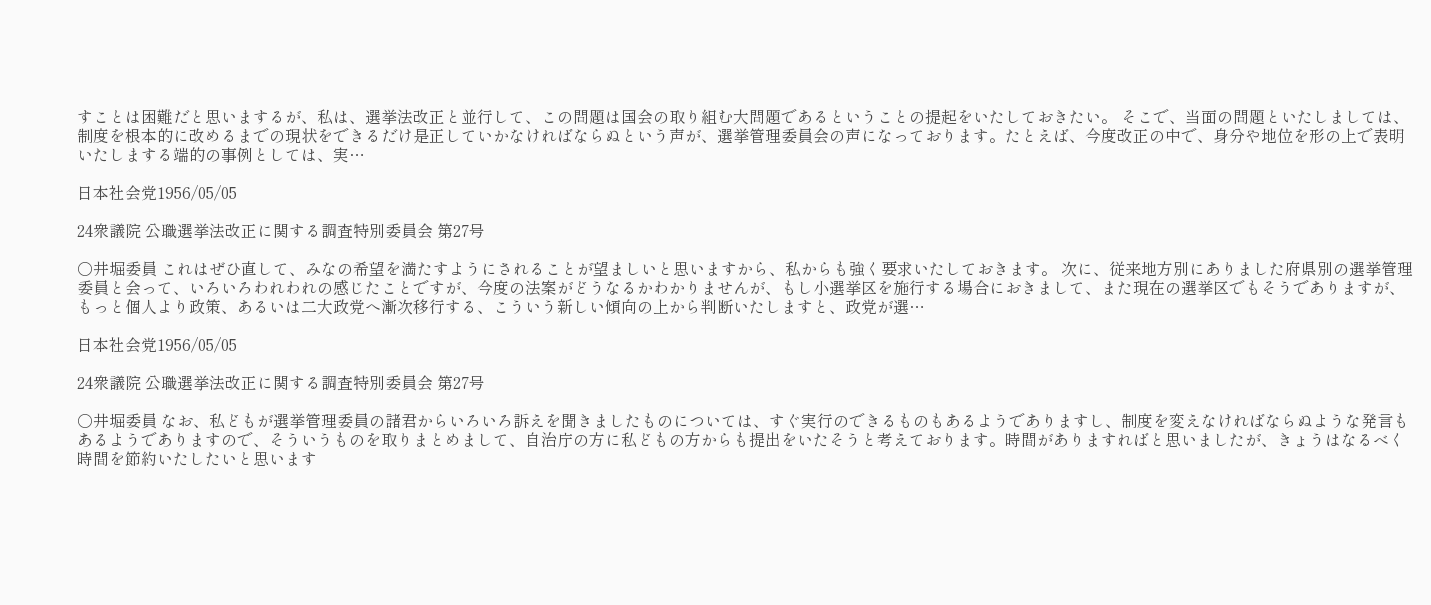すことは困難だと思いまするが、私は、選挙法改正と並行して、この問題は国会の取り組む大問題であるということの提起をいたしておきたい。 そこで、当面の問題といたしましては、制度を根本的に改めるまでの現状をできるだけ是正していかなければならぬという声が、選挙管理委員会の声になっております。たとえば、今度改正の中で、身分や地位を形の上で表明いたしまする端的の事例としては、実…

日本社会党1956/05/05

24衆議院 公職選挙法改正に関する調査特別委員会 第27号

○井堀委員 これはぜひ直して、みなの希望を満たすようにされることが望ましいと思いますから、私からも強く要求いたしておきます。 次に、従来地方別にありました府県別の選挙管理委員と会って、いろいろわれわれの感じたことですが、今度の法案がどうなるかわかりませんが、もし小選挙区を施行する場合におきまして、また現在の選挙区でもそうでありますが、もっと個人より政策、あるいは二大政党へ漸次移行する、こういう新しい傾向の上から判断いたしますと、政党が選…

日本社会党1956/05/05

24衆議院 公職選挙法改正に関する調査特別委員会 第27号

○井堀委員 なお、私どもが選挙管理委員の諸君からいろいろ訴えを聞きましたものについては、すぐ実行のできるものもあるようでありますし、制度を変えなければならぬような発言もあるようでありますので、そういうものを取りまとめまして、自治庁の方に私どもの方からも提出をいたそうと考えております。時間がありますればと思いましたが、きょうはなるべく時間を節約いたしたいと思います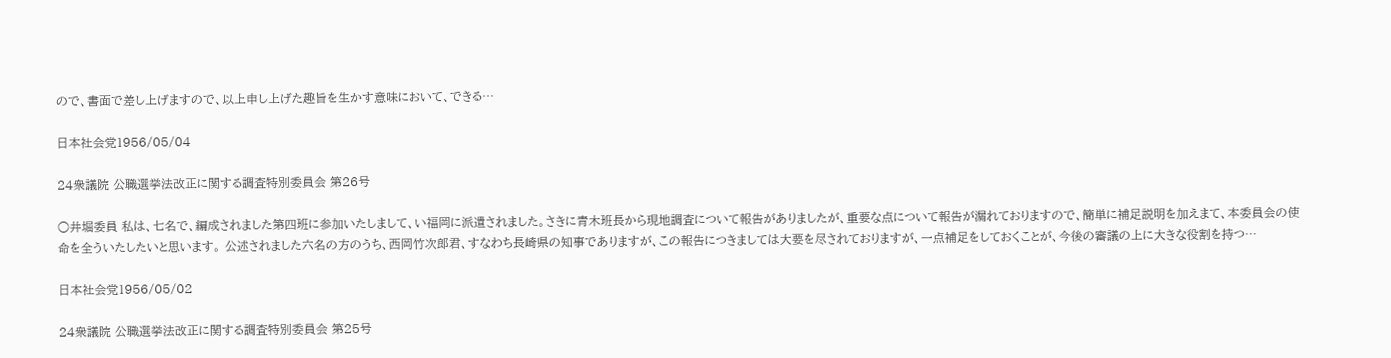ので、書面で差し上げますので、以上申し上げた趣旨を生かす意味において、できる…

日本社会党1956/05/04

24衆議院 公職選挙法改正に関する調査特別委員会 第26号

○井堀委員 私は、七名で、編成されました第四班に参加いたしまして、い福岡に派遣されました。さきに青木班長から現地調査について報告がありましたが、重要な点について報告が漏れておりますので、簡単に補足説明を加えまて、本委員会の使命を全ういたしたいと思います。 公述されました六名の方のうち、西岡竹次郎君、すなわち長崎県の知事でありますが、この報告につきましては大要を尽されておりますが、一点補足をしておくことが、今後の審議の上に大きな役割を持つ…

日本社会党1956/05/02

24衆議院 公職選挙法改正に関する調査特別委員会 第25号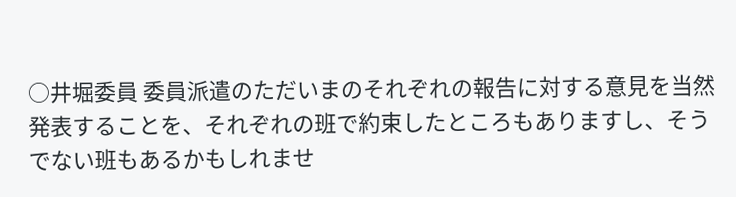○井堀委員 委員派遣のただいまのそれぞれの報告に対する意見を当然発表することを、それぞれの班で約束したところもありますし、そうでない班もあるかもしれませ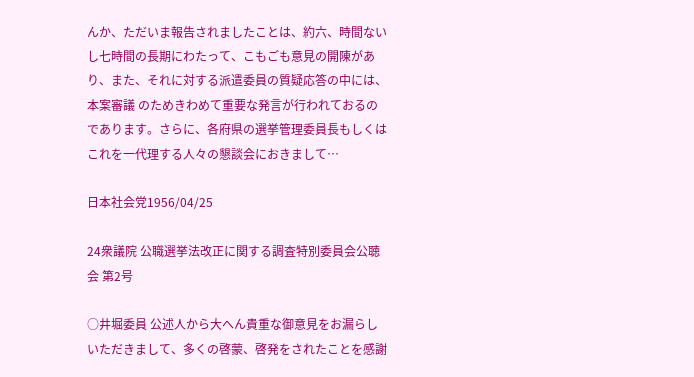んか、ただいま報告されましたことは、約六、時間ないし七時間の長期にわたって、こもごも意見の開陳があり、また、それに対する派遣委員の質疑応答の中には、本案審議 のためきわめて重要な発言が行われておるのであります。さらに、各府県の選挙管理委員長もしくはこれを一代理する人々の懇談会におきまして…

日本社会党1956/04/25

24衆議院 公職選挙法改正に関する調査特別委員会公聴会 第2号

○井堀委員 公述人から大へん貴重な御意見をお漏らしいただきまして、多くの啓蒙、啓発をされたことを感謝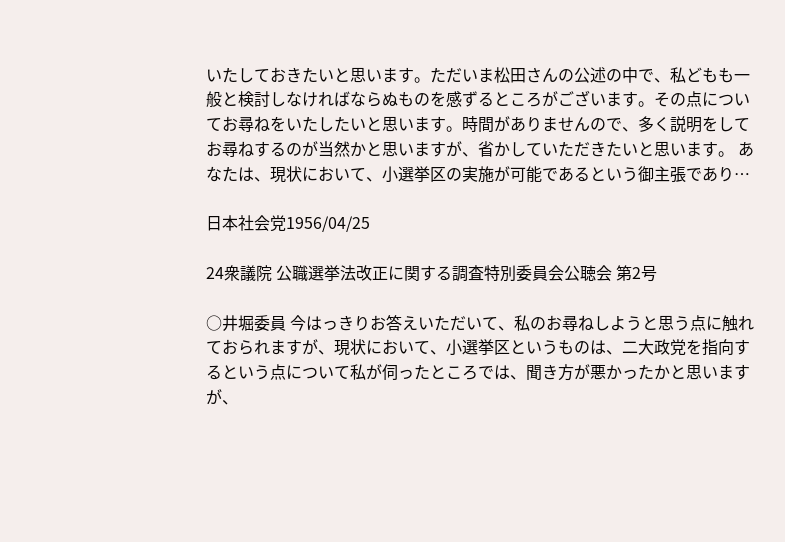いたしておきたいと思います。ただいま松田さんの公述の中で、私どもも一般と検討しなければならぬものを感ずるところがございます。その点についてお尋ねをいたしたいと思います。時間がありませんので、多く説明をしてお尋ねするのが当然かと思いますが、省かしていただきたいと思います。 あなたは、現状において、小選挙区の実施が可能であるという御主張であり…

日本社会党1956/04/25

24衆議院 公職選挙法改正に関する調査特別委員会公聴会 第2号

○井堀委員 今はっきりお答えいただいて、私のお尋ねしようと思う点に触れておられますが、現状において、小選挙区というものは、二大政党を指向するという点について私が伺ったところでは、聞き方が悪かったかと思いますが、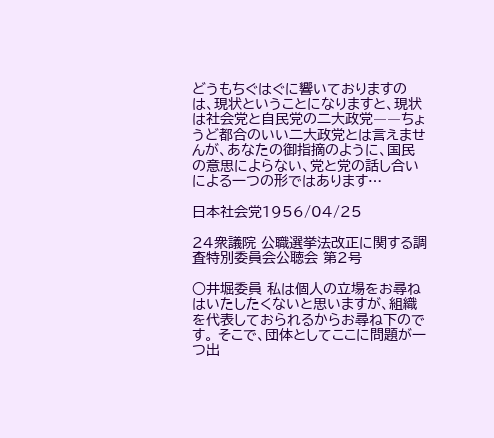どうもちぐはぐに響いておりますのは、現状ということになりますと、現状は社会党と自民党の二大政党――ちょうど都合のいい二大政党とは言えませんが、あなたの御指摘のように、国民の意思によらない、党と党の話し合いによる一つの形ではあります…

日本社会党1956/04/25

24衆議院 公職選挙法改正に関する調査特別委員会公聴会 第2号

○井堀委員 私は個人の立場をお尋ねはいたしたくないと思いますが、組織を代表しておられるからお尋ね下のです。 そこで、団体としてここに問題が一つ出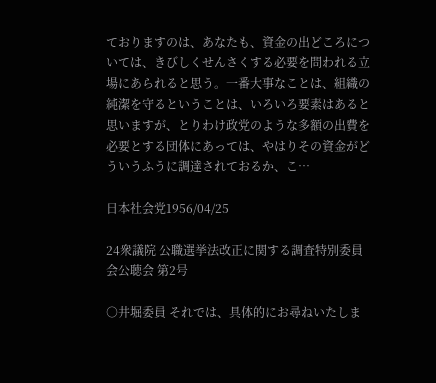ておりますのは、あなたも、資金の出どころについては、きびしくせんさくする必要を問われる立場にあられると思う。一番大事なことは、組織の純潔を守るということは、いろいろ要素はあると思いますが、とりわけ政党のような多額の出費を必要とする団体にあっては、やはりその資金がどういうふうに調達されておるか、こ…

日本社会党1956/04/25

24衆議院 公職選挙法改正に関する調査特別委員会公聴会 第2号

○井堀委員 それでは、具体的にお尋ねいたしま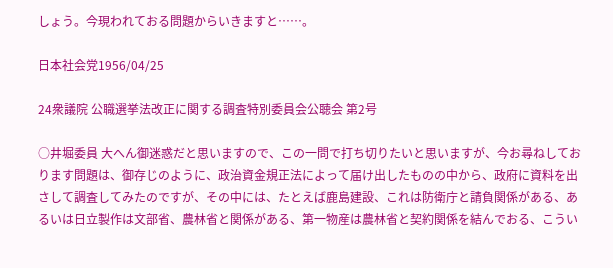しょう。今現われておる問題からいきますと……。

日本社会党1956/04/25

24衆議院 公職選挙法改正に関する調査特別委員会公聴会 第2号

○井堀委員 大へん御迷惑だと思いますので、この一問で打ち切りたいと思いますが、今お尋ねしております問題は、御存じのように、政治資金規正法によって届け出したものの中から、政府に資料を出さして調査してみたのですが、その中には、たとえば鹿島建設、これは防衛庁と請負関係がある、あるいは日立製作は文部省、農林省と関係がある、第一物産は農林省と契約関係を結んでおる、こうい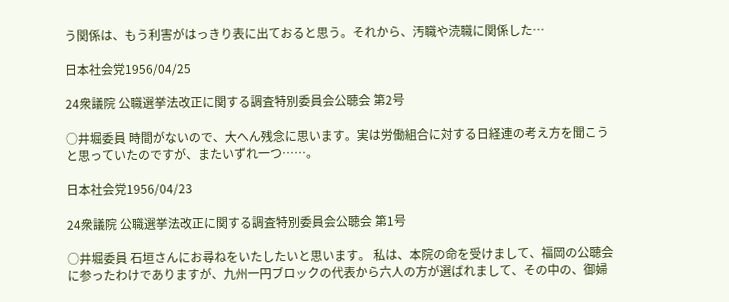う関係は、もう利害がはっきり表に出ておると思う。それから、汚職や涜職に関係した…

日本社会党1956/04/25

24衆議院 公職選挙法改正に関する調査特別委員会公聴会 第2号

○井堀委員 時間がないので、大へん残念に思います。実は労働組合に対する日経連の考え方を聞こうと思っていたのですが、またいずれ一つ……。

日本社会党1956/04/23

24衆議院 公職選挙法改正に関する調査特別委員会公聴会 第1号

○井堀委員 石垣さんにお尋ねをいたしたいと思います。 私は、本院の命を受けまして、福岡の公聴会に参ったわけでありますが、九州一円ブロックの代表から六人の方が選ばれまして、その中の、御婦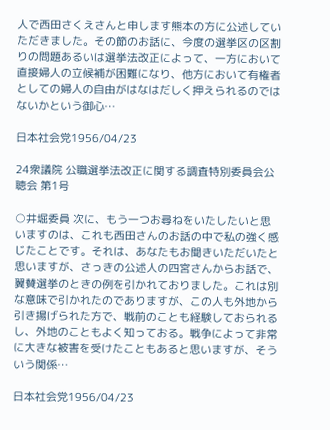人で西田さくえさんと申します熊本の方に公述していただきました。その節のお話に、今度の選挙区の区割りの問題あるいは選挙法改正によって、一方において直接婦人の立候補が困難になり、他方において有権者としての婦人の自由がはなはだしく押えられるのではないかという御心…

日本社会党1956/04/23

24衆議院 公職選挙法改正に関する調査特別委員会公聴会 第1号

○井堀委員 次に、もう一つお尋ねをいたしたいと思いますのは、これも西田さんのお話の中で私の強く感じたことです。それは、あなたもお聞きいただいたと思いますが、さっきの公述人の四宮さんからお話で、翼賛選挙のときの例を引かれておりました。これは別な意味で引かれたのでありますが、この人も外地から引き揚げられた方で、戦前のことも経験しておられるし、外地のこともよく知っておる。戦争によって非常に大きな被害を受けたこともあると思いますが、そういう関係…

日本社会党1956/04/23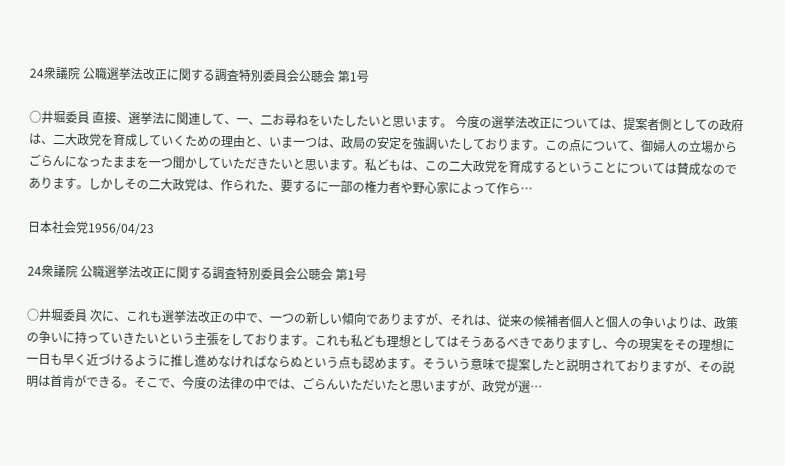24衆議院 公職選挙法改正に関する調査特別委員会公聴会 第1号

○井堀委員 直接、選挙法に関連して、一、二お尋ねをいたしたいと思います。 今度の選挙法改正については、提案者側としての政府は、二大政党を育成していくための理由と、いま一つは、政局の安定を強調いたしております。この点について、御婦人の立場からごらんになったままを一つ聞かしていただきたいと思います。私どもは、この二大政党を育成するということについては賛成なのであります。しかしその二大政党は、作られた、要するに一部の権力者や野心家によって作ら…

日本社会党1956/04/23

24衆議院 公職選挙法改正に関する調査特別委員会公聴会 第1号

○井堀委員 次に、これも選挙法改正の中で、一つの新しい傾向でありますが、それは、従来の候補者個人と個人の争いよりは、政策の争いに持っていきたいという主張をしております。これも私ども理想としてはそうあるべきでありますし、今の現実をその理想に一日も早く近づけるように推し進めなければならぬという点も認めます。そういう意味で提案したと説明されておりますが、その説明は首肯ができる。そこで、今度の法律の中では、ごらんいただいたと思いますが、政党が選…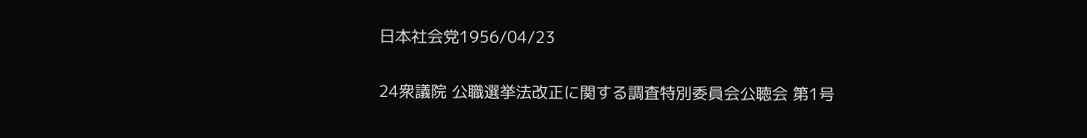日本社会党1956/04/23

24衆議院 公職選挙法改正に関する調査特別委員会公聴会 第1号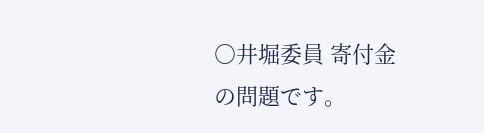○井堀委員 寄付金の問題です。